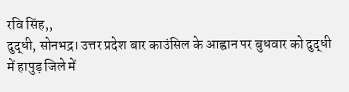रवि सिंह,,
दुद्धी, सोनभद्र। उत्तर प्रदेश बार काउंसिल के आह्वान पर बुधवार को दुद्धी में हापुड़ जिले में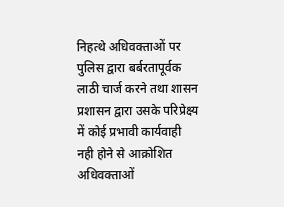निहत्थे अधिवक्ताओं पर पुलिस द्वारा बर्बरतापूर्वक लाठी चार्ज करने तथा शासन प्रशासन द्वारा उसके परिप्रेक्ष्य में कोई प्रभावी कार्यवाही नही होने से आक्रोशित अधिवक्ताओं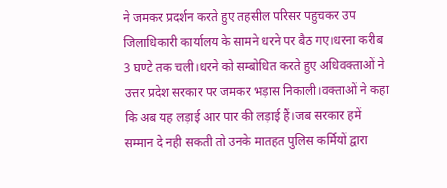ने जमकर प्रदर्शन करते हुए तहसील परिसर पहुचकर उप जिलाधिकारी कार्यालय के सामने धरने पर बैठ गए।धरना करीब 3 घण्टे तक चली।धरने को सम्बोधित करते हुए अधिवक्ताओं ने उत्तर प्रदेश सरकार पर जमकर भड़ास निकाली।वक्ताओं ने कहा कि अब यह लड़ाई आर पार की लड़ाई हैं।जब सरकार हमें सम्मान दे नही सकती तो उनके मातहत पुलिस कर्मियों द्वारा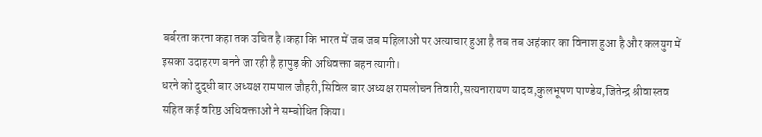बर्बरता करना कहा तक उचित है।कहा कि भारत में जब जब महिलाओं पर अत्याचार हुआ है तब तब अहंकार का विनाश हुआ है और कलयुग में इसका उदाहरण बनने जा रही है हापुड़ की अधिवक्ता बहन त्यागी।
धरने को दुद्धी बार अध्यक्ष रामपाल जौहरी,सिविल बार अध्यक्ष रामलोचन तिवारी,सत्यनारायण यादव,कुलभूषण पाण्डेय,जितेन्द्र श्रीवास्तव सहित कई वरिष्ठ अधिवक्ताओं ने सम्बोधित किया।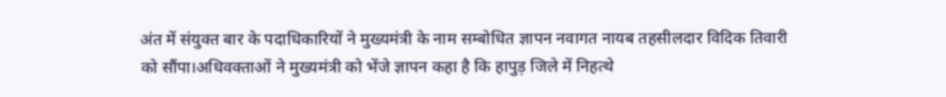अंत में संयुक्त बार के पदाधिकारियों ने मुख्यमंत्री के नाम सम्बोधित ज्ञापन नवागत नायब तहसीलदार विदिक तिवारी को सौंपा।अधिवक्ताओं ने मुख्यमंत्री को भेंजे ज्ञापन कहा है कि हापुड़ जिले में निहत्थे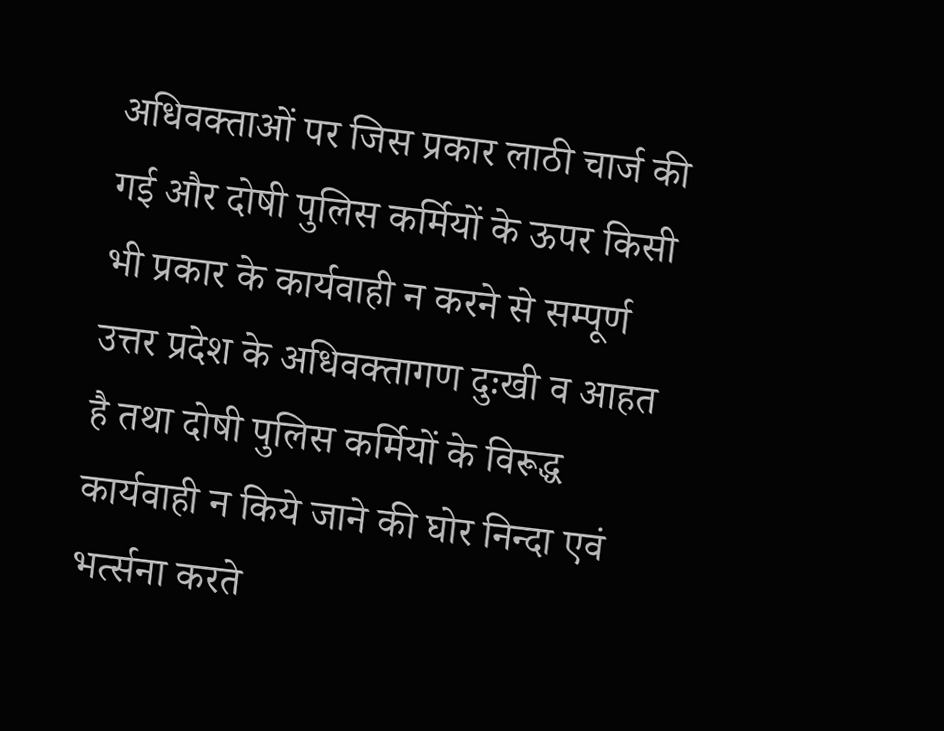अधिवक्ताओं पर जिस प्रकार लाठी चार्ज की गई और दोषी पुलिस कर्मियों के ऊपर किसी भी प्रकार के कार्यवाही न करने से सम्पूर्ण उत्तर प्रदेश के अधिवक्तागण दुःखी व आहत है तथा दोषी पुलिस कर्मियों के विरूद्ध कार्यवाही न किये जाने की घोर निन्दा एवं भर्त्सना करते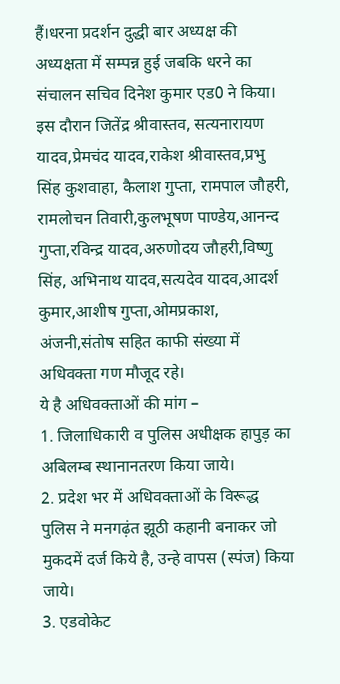हैं।धरना प्रदर्शन दुद्धी बार अध्यक्ष की अध्यक्षता में सम्पन्न हुई जबकि धरने का संचालन सचिव दिनेश कुमार एड0 ने किया।
इस दौरान जितेंद्र श्रीवास्तव, सत्यनारायण यादव,प्रेमचंद यादव,राकेश श्रीवास्तव,प्रभु सिंह कुशवाहा, कैलाश गुप्ता, रामपाल जौहरी, रामलोचन तिवारी,कुलभूषण पाण्डेय,आनन्द गुप्ता,रविन्द्र यादव,अरुणोदय जौहरी,विष्णु सिंह, अभिनाथ यादव,सत्यदेव यादव,आदर्श कुमार,आशीष गुप्ता,ओमप्रकाश, अंजनी,संतोष सहित काफी संख्या में अधिवक्ता गण मौजूद रहे।
ये है अधिवक्ताओं की मांग –
1. जिलाधिकारी व पुलिस अधीक्षक हापुड़ का अबिलम्ब स्थानानतरण किया जाये।
2. प्रदेश भर में अधिवक्ताओं के विरूद्ध पुलिस ने मनगढ़ंत झूठी कहानी बनाकर जो मुकदमें दर्ज किये है, उन्हे वापस (स्पंज) किया जाये।
3. एडवोकेट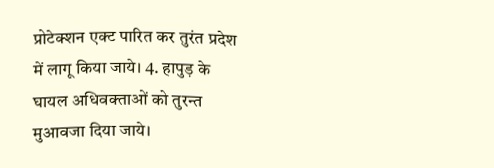प्रोटेक्शन एक्ट पारित कर तुरंत प्रदेश में लागू किया जाये। 4. हापुड़ के घायल अधिवक्ताओं को तुरन्त मुआवजा दिया जाये।